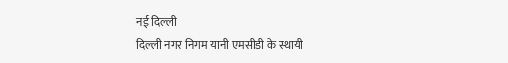नई दिल्ली
दिल्ली नगर निगम यानी एमसीडी के स्थायी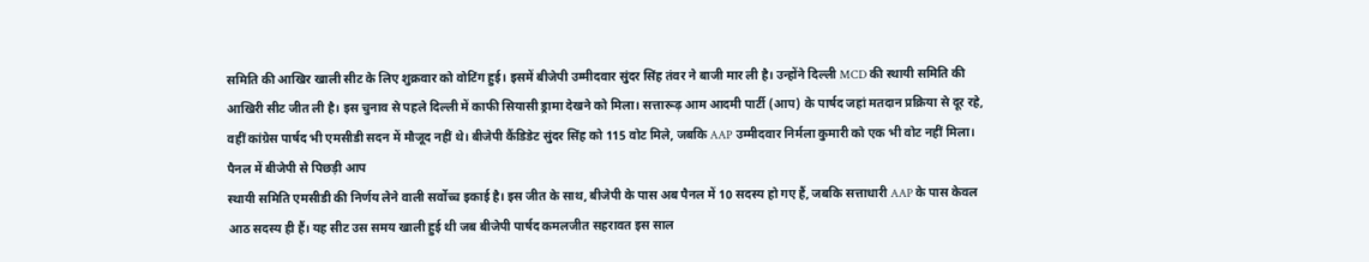समिति की आखिर खाली सीट के लिए शुक्रवार को वोटिंग हुई। इसमें बीजेपी उम्मीदवार सुंदर सिंह तंवर ने बाजी मार ली है। उन्होंने दिल्ली MCD की स्थायी समिति की आखिरी सीट जीत ली है। इस चुनाव से पहले दिल्ली में काफी सियासी ड्रामा देखने को मिला। सत्तारूढ़ आम आदमी पार्टी (आप) के पार्षद जहां मतदान प्रक्रिया से दूर रहे, वहीं कांग्रेस पार्षद भी एमसीडी सदन में मौजूद नहीं थे। बीजेपी कैंडिडेट सुंदर सिंह को 115 वोट मिले, जबकि AAP उम्मीदवार निर्मला कुमारी को एक भी वोट नहीं मिला।
पैनल में बीजेपी से पिछड़ी आप
स्थायी समिति एमसीडी की निर्णय लेने वाली सर्वोच्च इकाई है। इस जीत के साथ, बीजेपी के पास अब पैनल में 10 सदस्य हो गए हैं, जबकि सत्ताधारी AAP के पास केवल आठ सदस्य ही हैं। यह सीट उस समय खाली हुई थी जब बीजेपी पार्षद कमलजीत सहरावत इस साल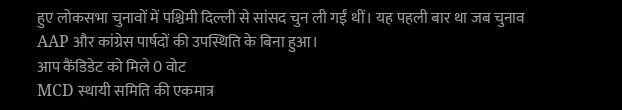हुए लोकसभा चुनावों में पश्चिमी दिल्ली से सांसद चुन ली गईं थीं। यह पहली बार था जब चुनाव AAP और कांग्रेस पार्षदों की उपस्थिति के बिना हुआ।
आप कैंडिडेट को मिले 0 वोट
MCD स्थायी समिति की एकमात्र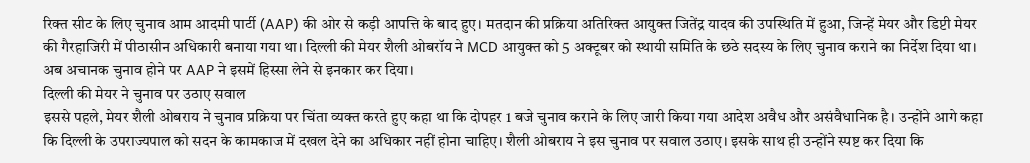रिक्त सीट के लिए चुनाव आम आदमी पार्टी (AAP) की ओर से कड़ी आपत्ति के बाद हुए। मतदान की प्रक्रिया अतिरिक्त आयुक्त जितेंद्र यादव की उपस्थिति में हुआ, जिन्हें मेयर और डिप्टी मेयर की गैरहाजिरी में पीठासीन अधिकारी बनाया गया था। दिल्ली की मेयर शैली ओबरॉय ने MCD आयुक्त को 5 अक्टूबर को स्थायी समिति के छठे सदस्य के लिए चुनाव कराने का निर्देश दिया था। अब अचानक चुनाव होने पर AAP ने इसमें हिस्सा लेने से इनकार कर दिया।
दिल्ली की मेयर ने चुनाव पर उठाए सवाल
इससे पहले, मेयर शैली ओबराय ने चुनाव प्रक्रिया पर चिंता व्यक्त करते हुए कहा था कि दोपहर 1 बजे चुनाव कराने के लिए जारी किया गया आदेश अवैध और असंवैधानिक है। उन्होंने आगे कहा कि दिल्ली के उपराज्यपाल को सदन के कामकाज में दखल देने का अधिकार नहीं होना चाहिए। शैली ओबराय ने इस चुनाव पर सवाल उठाए। इसके साथ ही उन्होंने स्पष्ट कर दिया कि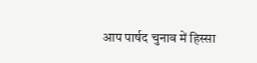आप पार्षद चुनाव में हिस्सा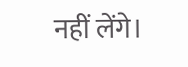नहीं लेंगे।